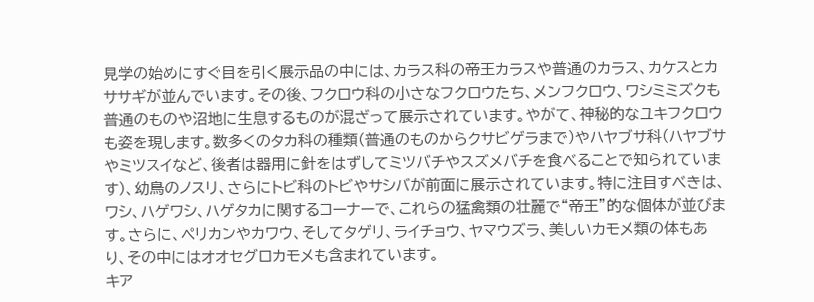見学の始めにすぐ目を引く展示品の中には、カラス科の帝王カラスや普通のカラス、カケスとカササギが並んでいます。その後、フクロウ科の小さなフクロウたち、メンフクロウ、ワシミミズクも普通のものや沼地に生息するものが混ざって展示されています。やがて、神秘的なユキフクロウも姿を現します。数多くのタカ科の種類(普通のものからクサビゲラまで)やハヤブサ科(ハヤブサやミツスイなど、後者は器用に針をはずしてミツバチやスズメバチを食べることで知られています)、幼鳥のノスリ、さらにトビ科のトビやサシバが前面に展示されています。特に注目すべきは、ワシ、ハゲワシ、ハゲタカに関するコーナーで、これらの猛禽類の壮麗で“帝王”的な個体が並びます。さらに、ペリカンやカワウ、そしてタゲリ、ライチョウ、ヤマウズラ、美しいカモメ類の体もあり、その中にはオオセグロカモメも含まれています。
キア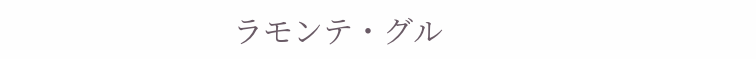ラモンテ・グル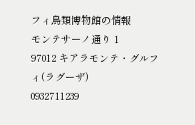フィ鳥類博物館の情報
モンテサーノ通り 1
97012 キアラモンテ・グルフィ(ラグーザ)
0932711239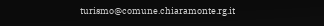turismo@comune.chiaramonte.rg.it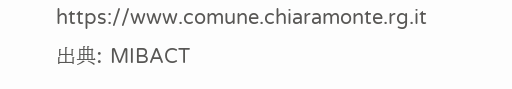https://www.comune.chiaramonte.rg.it
出典: MIBACT